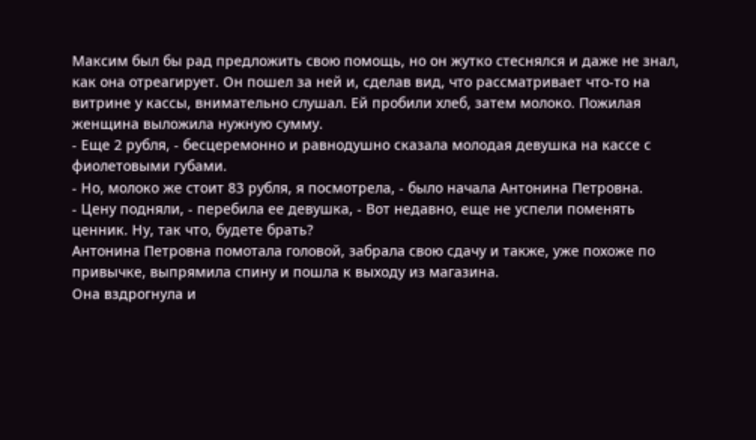Максим был бы рад предложить свою помощь, но он жутко стеснялся и даже не знал, как она отреагирует. Он пошел за ней и, сделав вид, что рассматривает что-то на витрине у кассы, внимательно слушал. Ей пробили хлеб, затем молоко. Пожилая женщина выложила нужную сумму.
- Еще 2 рубля, - бесцеремонно и равнодушно сказала молодая девушка на кассе с фиолетовыми губами.
- Но, молоко же стоит 83 рубля, я посмотрела, - было начала Антонина Петровна.
- Цену подняли, - перебила ее девушка, - Вот недавно, еще не успели поменять ценник. Ну, так что, будете брать?
Антонина Петровна помотала головой, забрала свою сдачу и также, уже похоже по привычке, выпрямила спину и пошла к выходу из магазина.
Она вздрогнула и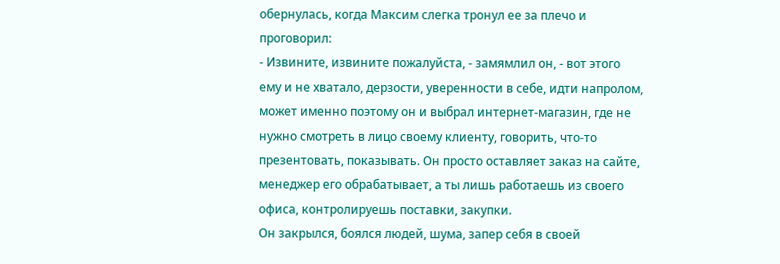обернулась, когда Максим слегка тронул ее за плечо и проговорил:
- Извините, извините пожалуйста, - замямлил он, - вот этого ему и не хватало, дерзости, уверенности в себе, идти напролом, может именно поэтому он и выбрал интернет-магазин, где не нужно смотреть в лицо своему клиенту, говорить, что-то презентовать, показывать. Он просто оставляет заказ на сайте, менеджер его обрабатывает, а ты лишь работаешь из своего офиса, контролируешь поставки, закупки.
Он закрылся, боялся людей, шума, запер себя в своей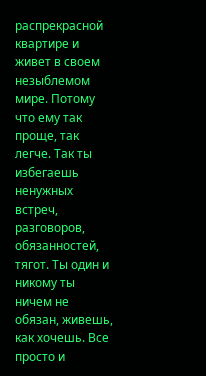распрекрасной квартире и живет в своем незыблемом мире. Потому что ему так проще, так легче. Так ты избегаешь ненужных встреч, разговоров, обязанностей, тягот. Ты один и никому ты ничем не обязан, живешь, как хочешь. Все просто и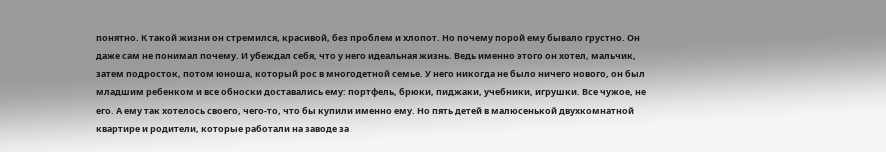понятно. К такой жизни он стремился, красивой, без проблем и хлопот. Но почему порой ему бывало грустно. Он даже сам не понимал почему. И убеждал себя, что у него идеальная жизнь. Ведь именно этого он хотел, мальчик, затем подросток, потом юноша, который рос в многодетной семье. У него никогда не было ничего нового, он был младшим ребенком и все обноски доставались ему: портфель, брюки, пиджаки, учебники, игрушки. Все чужое, не его. А ему так хотелось своего, чего-то, что бы купили именно ему. Но пять детей в малюсенькой двухкомнатной квартире и родители, которые работали на заводе за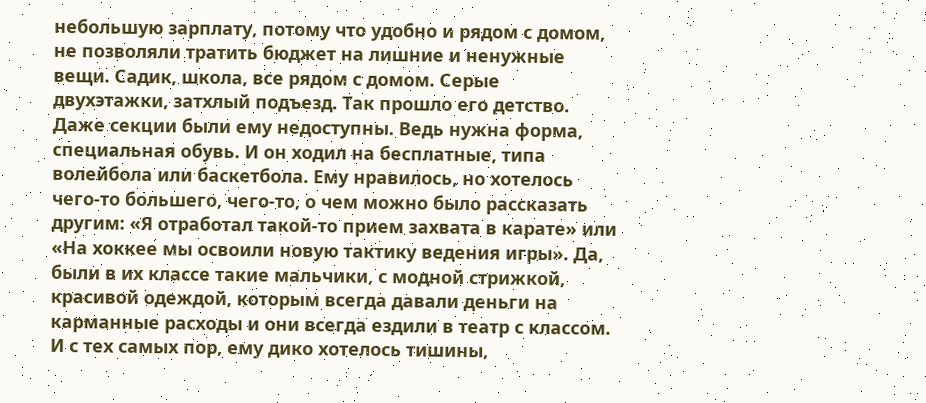небольшую зарплату, потому что удобно и рядом с домом, не позволяли тратить бюджет на лишние и ненужные вещи. Садик, школа, все рядом с домом. Серые двухэтажки, затхлый подъезд. Так прошло его детство. Даже секции были ему недоступны. Ведь нужна форма, специальная обувь. И он ходил на бесплатные, типа волейбола или баскетбола. Ему нравилось, но хотелось чего-то большего, чего-то, о чем можно было рассказать другим: «Я отработал такой-то прием захвата в карате» или «На хоккее мы освоили новую тактику ведения игры». Да, были в их классе такие мальчики, с модной стрижкой, красивой одеждой, которым всегда давали деньги на карманные расходы и они всегда ездили в театр с классом.
И с тех самых пор, ему дико хотелось тишины,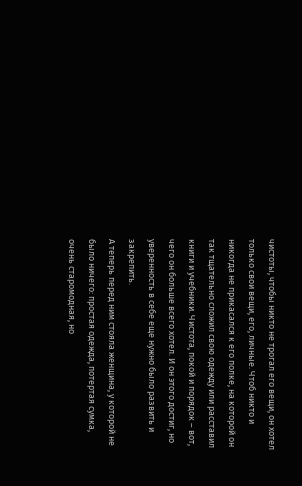чистоты, чтобы никто не трогал его вещи, он хотел только свои вещи, его, личные. Чтоб никто и никогда не прикасался к его полке, на которой он так тщательно сложил свою одежду или расставил книги и учебники. Чистота, покой и порядок – вот, чего он больше всего хотел. И он этого достиг, но уверенность в себе еще нужно было развить и закрепить.
А теперь перед ним стояла женщина, у которой не было ничего: простая одежда, потертая сумка, очень старомодная, но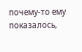почему-то ему показалось,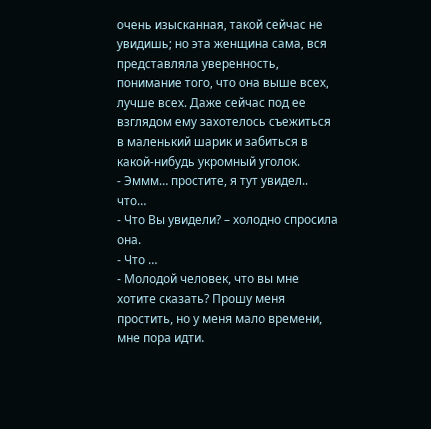очень изысканная, такой сейчас не увидишь; но эта женщина сама, вся представляла уверенность, понимание того, что она выше всех, лучше всех. Даже сейчас под ее взглядом ему захотелось съежиться в маленький шарик и забиться в какой-нибудь укромный уголок.
- Эммм… простите, я тут увидел.. что…
- Что Вы увидели? – холодно спросила она.
- Что …
- Молодой человек, что вы мне хотите сказать? Прошу меня простить, но у меня мало времени, мне пора идти.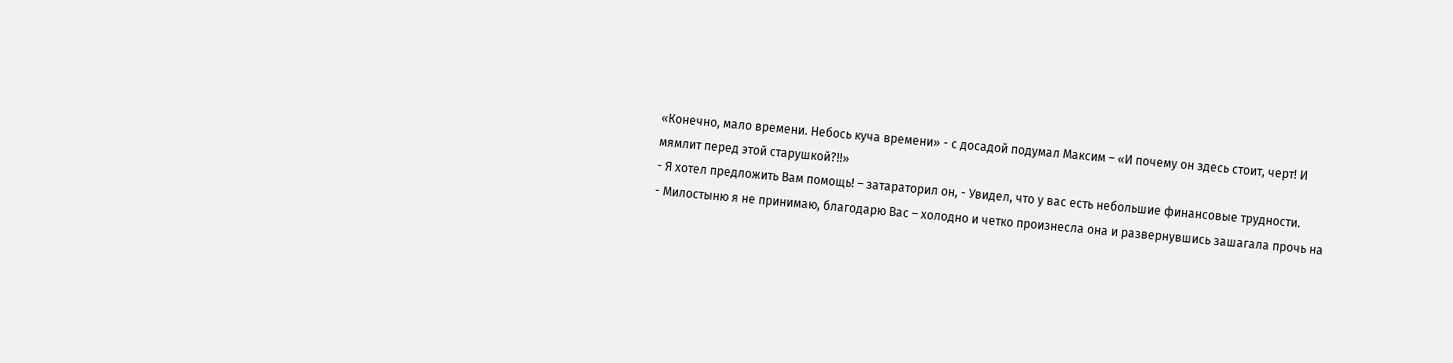«Конечно, мало времени. Небось куча времени» - с досадой подумал Максим – «И почему он здесь стоит, черт! И мямлит перед этой старушкой?!!»
- Я хотел предложить Вам помощь! – затараторил он, - Увидел, что у вас есть небольшие финансовые трудности.
- Милостыню я не принимаю, благодарю Вас – холодно и четко произнесла она и развернувшись зашагала прочь на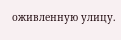оживленную улицу.